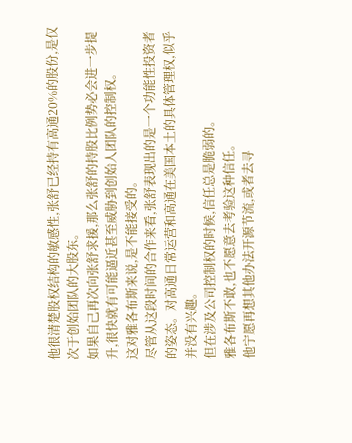他很清楚股权结构的敏感性,张舒已经持有高通20%的股份,是仅次于创始团队的大股东。
如果自己再次向张舒求援,那么张舒的持股比例势必会进一步提升,很快就有可能逼近甚至威胁到创始人团队的控制权。
这对雅各布斯来说,是不能接受的。
尽管从这段时间的合作来看,张舒表现出的是一个功能性投资者的姿态。对高通日常运营和高通在美国本土的具体管理权,似乎并没有兴趣。
但在涉及公司控制权的时候,信任总是脆弱的。
雅各布斯不敢,也不愿意去考验这种信任。
他宁愿再想其他办法开源节流,或者去寻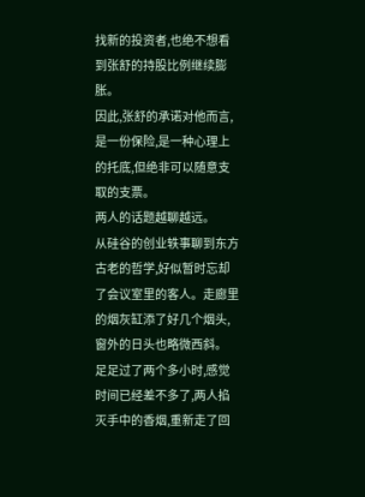找新的投资者,也绝不想看到张舒的持股比例继续膨胀。
因此,张舒的承诺对他而言,是一份保险,是一种心理上的托底,但绝非可以随意支取的支票。
两人的话题越聊越远。
从硅谷的创业轶事聊到东方古老的哲学,好似暂时忘却了会议室里的客人。走廊里的烟灰缸添了好几个烟头,窗外的日头也略微西斜。
足足过了两个多小时,感觉时间已经差不多了,两人掐灭手中的香烟,重新走了回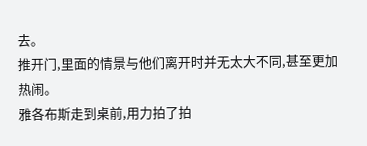去。
推开门,里面的情景与他们离开时并无太大不同,甚至更加热闹。
雅各布斯走到桌前,用力拍了拍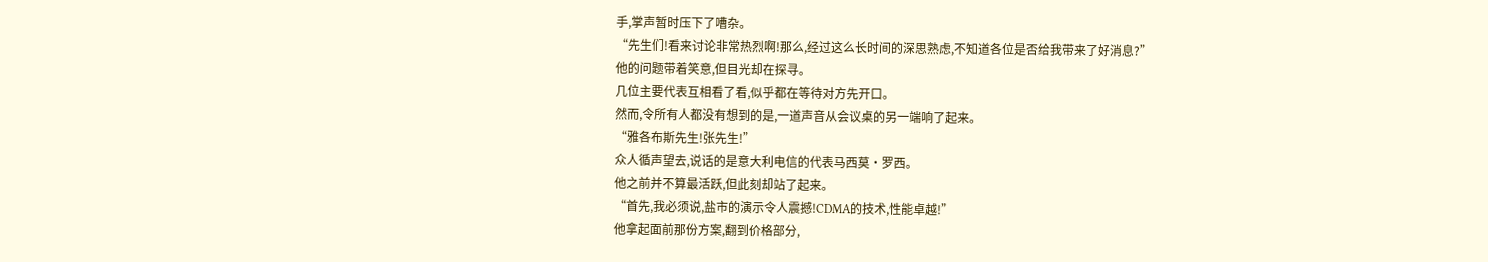手,掌声暂时压下了嘈杂。
“先生们!看来讨论非常热烈啊!那么,经过这么长时间的深思熟虑,不知道各位是否给我带来了好消息?”
他的问题带着笑意,但目光却在探寻。
几位主要代表互相看了看,似乎都在等待对方先开口。
然而,令所有人都没有想到的是,一道声音从会议桌的另一端响了起来。
“雅各布斯先生!张先生!”
众人循声望去,说话的是意大利电信的代表马西莫·罗西。
他之前并不算最活跃,但此刻却站了起来。
“首先,我必须说,盐市的演示令人震撼!CDMA的技术,性能卓越!”
他拿起面前那份方案,翻到价格部分,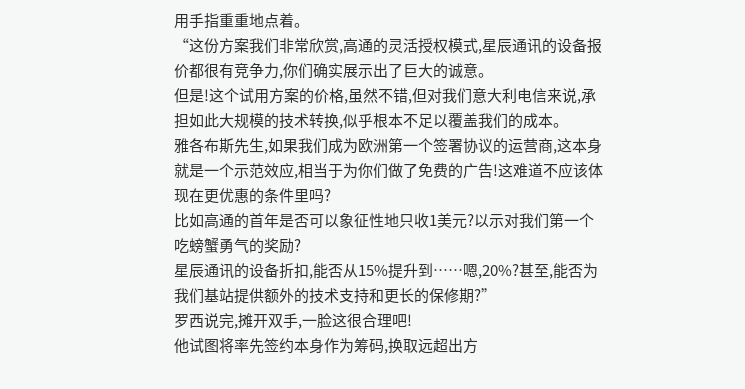用手指重重地点着。
“这份方案我们非常欣赏,高通的灵活授权模式,星辰通讯的设备报价都很有竞争力,你们确实展示出了巨大的诚意。
但是!这个试用方案的价格,虽然不错,但对我们意大利电信来说,承担如此大规模的技术转换,似乎根本不足以覆盖我们的成本。
雅各布斯先生,如果我们成为欧洲第一个签署协议的运营商,这本身就是一个示范效应,相当于为你们做了免费的广告!这难道不应该体现在更优惠的条件里吗?
比如高通的首年是否可以象征性地只收1美元?以示对我们第一个吃螃蟹勇气的奖励?
星辰通讯的设备折扣,能否从15%提升到……嗯,20%?甚至,能否为我们基站提供额外的技术支持和更长的保修期?”
罗西说完,摊开双手,一脸这很合理吧!
他试图将率先签约本身作为筹码,换取远超出方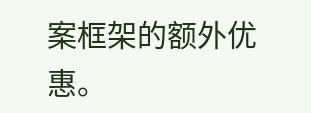案框架的额外优惠。